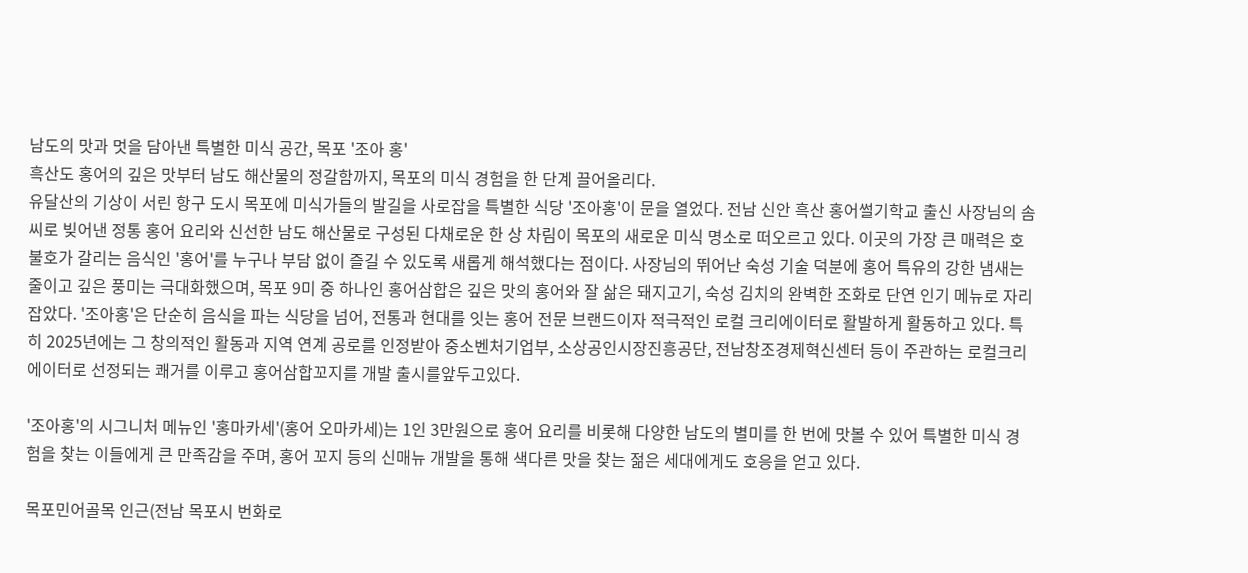남도의 맛과 멋을 담아낸 특별한 미식 공간, 목포 '조아 홍'
흑산도 홍어의 깊은 맛부터 남도 해산물의 정갈함까지, 목포의 미식 경험을 한 단계 끌어올리다.
유달산의 기상이 서린 항구 도시 목포에 미식가들의 발길을 사로잡을 특별한 식당 '조아홍'이 문을 열었다. 전남 신안 흑산 홍어썰기학교 출신 사장님의 솜씨로 빚어낸 정통 홍어 요리와 신선한 남도 해산물로 구성된 다채로운 한 상 차림이 목포의 새로운 미식 명소로 떠오르고 있다. 이곳의 가장 큰 매력은 호불호가 갈리는 음식인 '홍어'를 누구나 부담 없이 즐길 수 있도록 새롭게 해석했다는 점이다. 사장님의 뛰어난 숙성 기술 덕분에 홍어 특유의 강한 냄새는 줄이고 깊은 풍미는 극대화했으며, 목포 9미 중 하나인 홍어삼합은 깊은 맛의 홍어와 잘 삶은 돼지고기, 숙성 김치의 완벽한 조화로 단연 인기 메뉴로 자리잡았다. '조아홍'은 단순히 음식을 파는 식당을 넘어, 전통과 현대를 잇는 홍어 전문 브랜드이자 적극적인 로컬 크리에이터로 활발하게 활동하고 있다. 특히 2025년에는 그 창의적인 활동과 지역 연계 공로를 인정받아 중소벤처기업부, 소상공인시장진흥공단, 전남창조경제혁신센터 등이 주관하는 로컬크리에이터로 선정되는 쾌거를 이루고 홍어삼합꼬지를 개발 출시를앞두고있다.

'조아홍'의 시그니처 메뉴인 '홍마카세'(홍어 오마카세)는 1인 3만원으로 홍어 요리를 비롯해 다양한 남도의 별미를 한 번에 맛볼 수 있어 특별한 미식 경험을 찾는 이들에게 큰 만족감을 주며, 홍어 꼬지 등의 신매뉴 개발을 통해 색다른 맛을 찾는 젊은 세대에게도 호응을 얻고 있다.

목포민어골목 인근(전남 목포시 번화로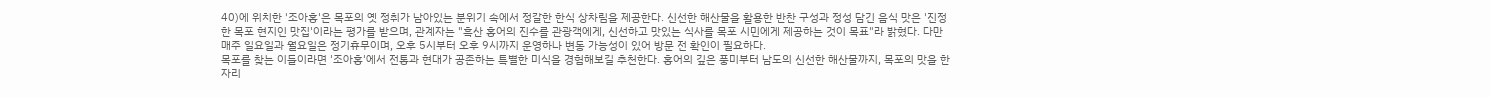40)에 위치한 '조아홍'은 목포의 옛 정취가 남아있는 분위기 속에서 정갈한 한식 상차림을 제공한다. 신선한 해산물을 활용한 반찬 구성과 정성 담긴 음식 맛은 '진정한 목포 현지인 맛집'이라는 평가를 받으며, 관계자는 "흑산 홍어의 진수를 관광객에게, 신선하고 맛있는 식사를 목포 시민에게 제공하는 것이 목표"라 밝혔다. 다만 매주 일요일과 월요일은 정기휴무이며, 오후 5시부터 오후 9시까지 운영하나 변동 가능성이 있어 방문 전 확인이 필요하다.
목포를 찾는 이들이라면 '조아홍'에서 전통과 현대가 공존하는 특별한 미식을 경험해보길 추천한다. 홍어의 깊은 풍미부터 남도의 신선한 해산물까지, 목포의 맛을 한 자리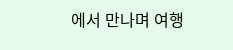에서 만나며 여행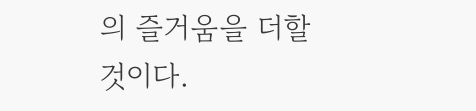의 즐거움을 더할 것이다.